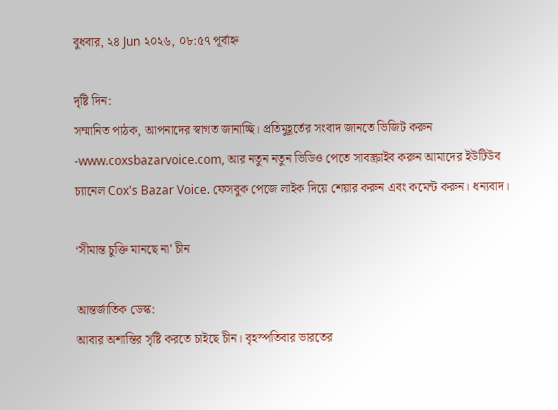বুধবার, ২৪ Jun ২০২৬, ০৮:৫৭ পূর্বাহ্ন

দৃষ্টি দিন:
সম্মানিত পাঠক, আপনাদের স্বাগত জানাচ্ছি। প্রতিমুহূর্তের সংবাদ জানতে ভিজিট করুন -www.coxsbazarvoice.com, আর নতুন নতুন ভিডিও পেতে সাবস্ক্রাইব করুন আমাদের ইউটিউব চ্যানেল Cox's Bazar Voice. ফেসবুক পেজে লাইক দিয়ে শেয়ার করুন এবং কমেন্ট করুন। ধন্যবাদ।

‘সীমান্ত চুক্তি মানছে না’ চীন

আন্তর্জাতিক ডেস্ক:
আবার অশান্তির সৃষ্টি করতে চাইছে চীন। বৃহস্পতিবার ভারতের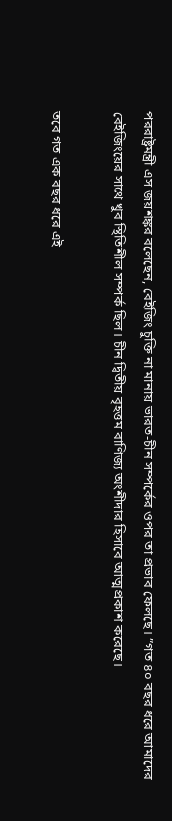পররাষ্ট্রমন্ত্রী এস জয়শঙ্কর বলেছেন, বেইজিং চুক্তি না মানায় ভারত-চীন সম্পর্কের ওপর তা প্রভাব ফেলছে। ”গত ৪০ বছর ধরে আমাদের বেইজিংয়ের সাথে খুব স্থিতিশীল সম্পর্ক ছিল। চীন দ্বিতীয় বৃহত্তম বাণিজ্য অংশীদার হিসাবে আত্মপ্রকাশ করেছে।

তবে গত এক বছর ধরে এই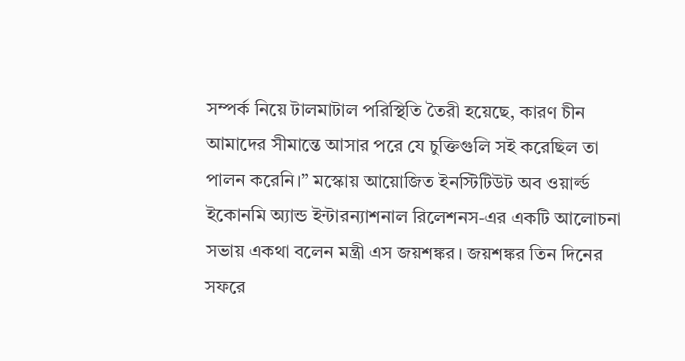সম্পর্ক নিয়ে টালমাটাল পরিস্থিতি তৈরী হয়েছে, কারণ চীন আমাদের সীমান্তে আসার পরে যে চুক্তিগুলি সই করেছিল তা পালন করেনি।” মস্কোয় আয়োজিত ইনস্টিটিউট অব ওয়ার্ল্ড ইকোনমি অ্যান্ড ইন্টারন্যাশনাল রিলেশনস-এর একটি আলোচনা সভায় একথা বলেন মন্ত্রী এস জয়শঙ্কর। জয়শঙ্কর তিন দিনের সফরে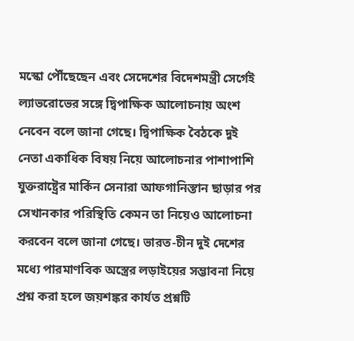মস্কো পৌঁছেছেন এবং সেদেশের বিদেশমন্ত্রী সের্গেই ল্যাভরোভের সঙ্গে দ্বিপাক্ষিক আলোচনায় অংশ নেবেন বলে জানা গেছে। দ্বিপাক্ষিক বৈঠকে দুই নেতা একাধিক বিষয় নিয়ে আলোচনার পাশাপাশি যুক্তরাষ্ট্রের মার্কিন সেনারা আফগানিস্তান ছাড়ার পর সেখানকার পরিস্থিতি কেমন তা নিয়েও আলোচনা করবেন বলে জানা গেছে। ভারত-চীন দুই দেশের মধ্যে পারমাণবিক অস্ত্রের লড়াইয়ের সম্ভাবনা নিয়ে প্রশ্ন করা হলে জয়শঙ্কর কার্যত প্রশ্নটি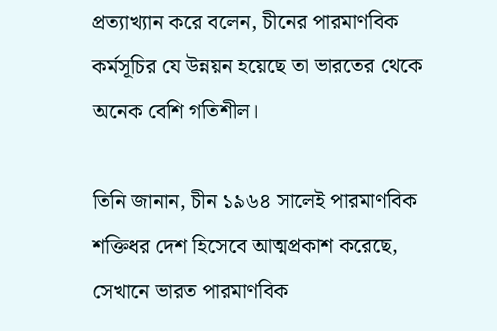প্রত্যাখ্যান করে বলেন, চীনের পারমাণবিক কর্মসূচির যে উন্নয়ন হয়েছে তা ভারতের থেকে অনেক বেশি গতিশীল।

তিনি জানান, চীন ১৯৬৪ সালেই পারমাণবিক শক্তিধর দেশ হিসেবে আত্মপ্রকাশ করেছে, সেখানে ভারত পারমাণবিক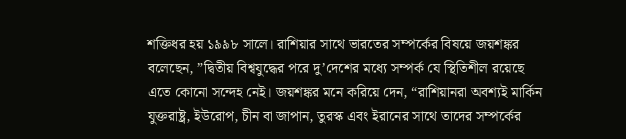শক্তিধর হয় ১৯৯৮ সালে। রাশিয়ার সাথে ভারতের সম্পর্কের বিষয়ে জয়শঙ্কর বলেছেন, ”দ্বিতীয় বিশ্বযুদ্ধের পরে দু’দেশের মধ্যে সম্পর্ক যে স্থিতিশীল রয়েছে এতে কোনো সন্দেহ নেই। জয়শঙ্কর মনে করিয়ে দেন, “রাশিয়ানরা অবশ্যই মার্কিন যুক্তরাষ্ট্র, ইউরোপ, চীন বা জাপান, তুরস্ক এবং ইরানের সাথে তাদের সম্পর্কের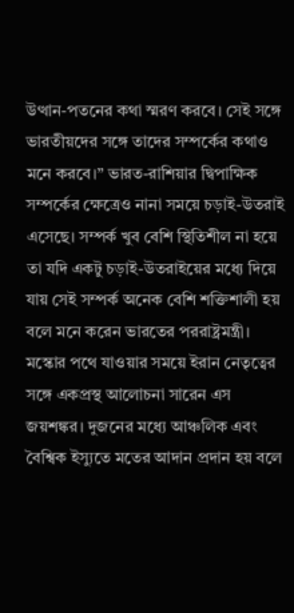উত্থান-পতনের কথা স্মরণ করবে। সেই সঙ্গে ভারতীয়দের সঙ্গে তাদের সম্পর্কের কথাও মনে করবে।” ভারত-রাশিয়ার দ্বিপাক্ষিক সম্পর্কের ক্ষেত্রেও নানা সময়ে চড়াই-উতরাই এসেছে। সম্পর্ক খুব বেশি স্থিতিশীল না হয়ে তা যদি একটু চড়াই-উতরাইয়ের মধ্যে দিয়ে যায় সেই সম্পর্ক অনেক বেশি শক্তিশালী হয় বলে মনে করেন ভারতের পররাষ্ট্রমন্ত্রী। মস্কোর পথে যাওয়ার সময়ে ইরান নেতৃত্বের সঙ্গে একপ্রস্থ আলোচনা সারেন এস জয়শঙ্কর। দুজনের মধ্যে আঞ্চলিক এবং বৈশ্বিক ইস্যুতে মতের আদান প্রদান হয় বলে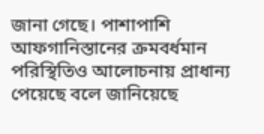জানা গেছে। পাশাপাশি আফগানিস্তানের ক্রমবর্ধমান পরিস্থিতিও আলোচনায় প্রাধান্য পেয়েছে বলে জানিয়েছে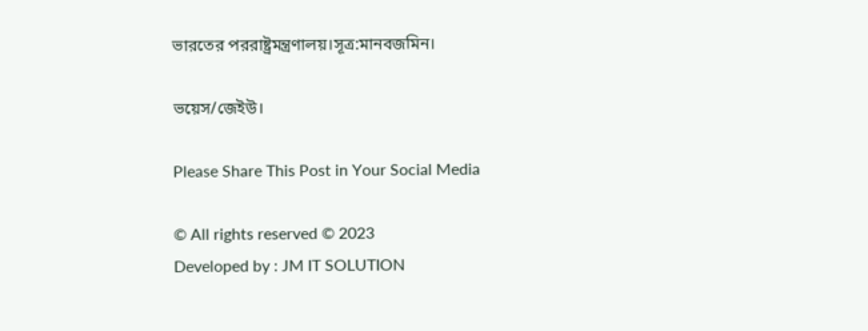ভারতের পররাষ্ট্রমন্ত্রণালয়।সূত্র:মানবজমিন।

ভয়েস/জেইউ।

Please Share This Post in Your Social Media

© All rights reserved © 2023
Developed by : JM IT SOLUTION